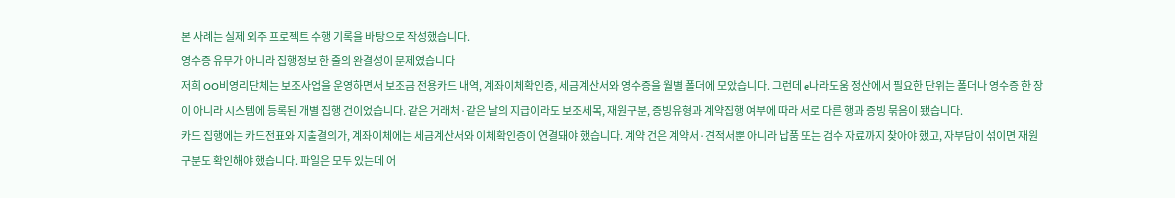본 사례는 실제 외주 프로젝트 수행 기록을 바탕으로 작성했습니다.
영수증 유무가 아니라 집행정보 한 줄의 완결성이 문제였습니다
저희 OO비영리단체는 보조사업을 운영하면서 보조금 전용카드 내역, 계좌이체확인증, 세금계산서와 영수증을 월별 폴더에 모았습니다. 그런데 e나라도움 정산에서 필요한 단위는 폴더나 영수증 한 장이 아니라 시스템에 등록된 개별 집행 건이었습니다. 같은 거래처·같은 날의 지급이라도 보조세목, 재원구분, 증빙유형과 계약집행 여부에 따라 서로 다른 행과 증빙 묶음이 됐습니다.
카드 집행에는 카드전표와 지출결의가, 계좌이체에는 세금계산서와 이체확인증이 연결돼야 했습니다. 계약 건은 계약서·견적서뿐 아니라 납품 또는 검수 자료까지 찾아야 했고, 자부담이 섞이면 재원구분도 확인해야 했습니다. 파일은 모두 있는데 어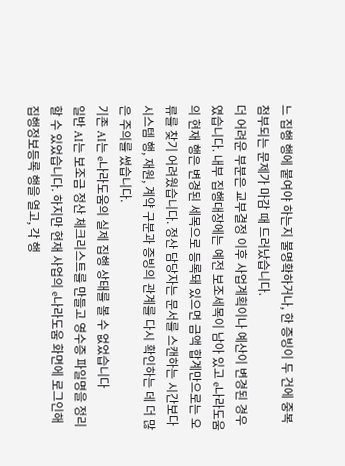느 집행 행에 붙여야 하는지 불명확하거나, 한 증빙이 두 건에 중복 첨부되는 문제가 마감 때 드러났습니다.
더 어려운 부분은 교부결정 이후 사업계획이나 예산이 변경된 경우였습니다. 내부 집행대장에는 예전 보조세목이 남아 있고 e나라도움의 현재 행은 변경된 세목으로 등록돼 있으면 금액 합계만으로는 오류를 찾기 어려웠습니다. 정산 담당자는 문서를 스캔하는 시간보다 시스템 행, 재원, 계약 구분과 증빙의 관계를 다시 확인하는 데 더 많은 주의를 썼습니다.
기존 AI는 e나라도움의 실제 집행 상태를 볼 수 없었습니다
일반 AI는 보조금 정산 체크리스트를 만들고 영수증 파일명을 정리할 수 있었습니다. 하지만 현재 사업의 e나라도움 화면에 로그인해 집행정보등록 행을 열고, 각 행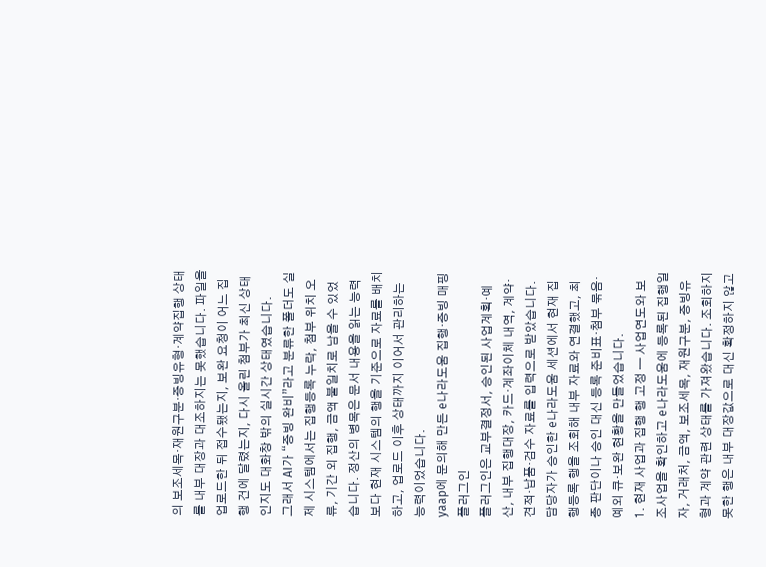의 보조세목·재원구분·증빙유형·계약집행 상태를 내부 대장과 대조하지는 못했습니다. 파일을 업로드한 뒤 접수됐는지, 보완 요청이 어느 집행 건에 달렸는지, 다시 올린 첨부가 최신 상태인지도 대화창 밖의 실시간 상태였습니다.
그래서 AI가 “증빙 완비”라고 분류한 폴더도 실제 시스템에서는 집행등록 누락, 첨부 위치 오류, 기간 외 집행, 금액 불일치로 남을 수 있었습니다. 정산의 병목은 문서 내용을 읽는 능력보다 현재 시스템의 행을 기준으로 자료를 배치하고, 업로드 이후 상태까지 이어서 관리하는 능력이었습니다.
yaap에 문의해 만든 e나라도움 집행·증빙 매핑 플러그인
플러그인은 교부결정서, 승인된 사업계획·예산, 내부 집행대장, 카드·계좌이체 내역, 계약·견적·납품·검수 자료를 입력으로 받았습니다. 담당자가 승인한 e나라도움 세션에서 현재 집행등록 행을 조회해 내부 자료와 연결했고, 최종 판단이나 승인 대신 등록 준비표·첨부 묶음·예외 큐·보완 현황을 만들었습니다.
1. 현재 사업과 집행 행 고정 — 사업연도와 보조사업을 확인하고 e나라도움에 등록된 집행일자, 거래처, 금액, 보조세목, 재원구분, 증빙유형과 계약 관련 상태를 가져왔습니다. 조회하지 못한 행은 내부 대장값으로 대신 확정하지 않고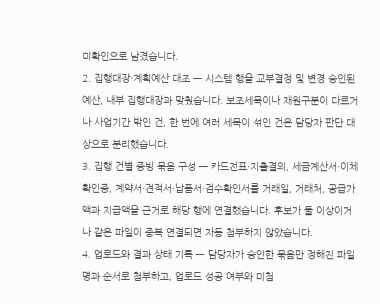미확인으로 남겼습니다.
2. 집행대장·계획예산 대조 — 시스템 행을 교부결정 및 변경 승인된 예산, 내부 집행대장과 맞췄습니다. 보조세목이나 재원구분이 다르거나 사업기간 밖인 건, 한 번에 여러 세목이 섞인 건은 담당자 판단 대상으로 분리했습니다.
3. 집행 건별 증빙 묶음 구성 — 카드전표·지출결의, 세금계산서·이체확인증, 계약서·견적서·납품서·검수확인서를 거래일, 거래처, 공급가액과 지급액을 근거로 해당 행에 연결했습니다. 후보가 둘 이상이거나 같은 파일이 중복 연결되면 자동 첨부하지 않았습니다.
4. 업로드와 결과 상태 기록 — 담당자가 승인한 묶음만 정해진 파일명과 순서로 첨부하고, 업로드 성공 여부와 미첨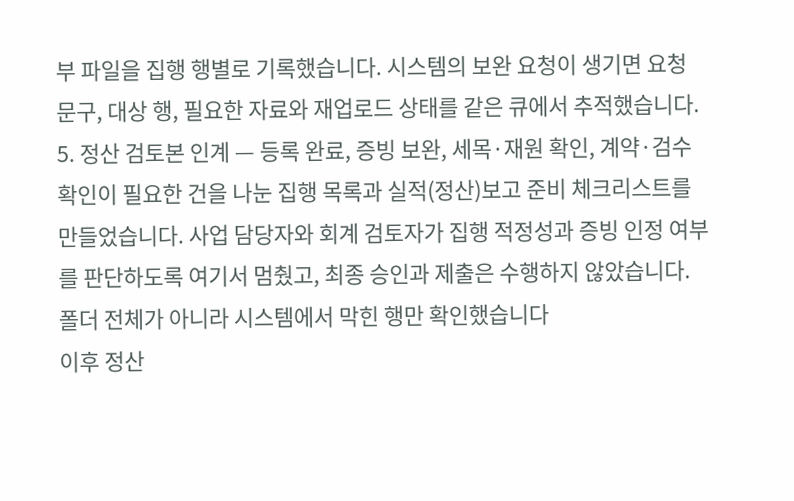부 파일을 집행 행별로 기록했습니다. 시스템의 보완 요청이 생기면 요청 문구, 대상 행, 필요한 자료와 재업로드 상태를 같은 큐에서 추적했습니다.
5. 정산 검토본 인계 — 등록 완료, 증빙 보완, 세목·재원 확인, 계약·검수 확인이 필요한 건을 나눈 집행 목록과 실적(정산)보고 준비 체크리스트를 만들었습니다. 사업 담당자와 회계 검토자가 집행 적정성과 증빙 인정 여부를 판단하도록 여기서 멈췄고, 최종 승인과 제출은 수행하지 않았습니다.
폴더 전체가 아니라 시스템에서 막힌 행만 확인했습니다
이후 정산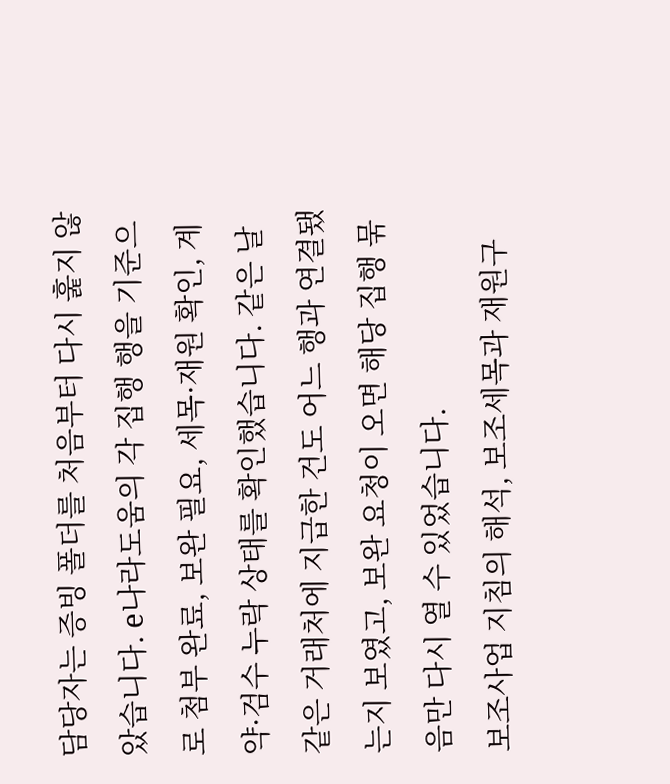담당자는 증빙 폴더를 처음부터 다시 훑지 않았습니다. e나라도움의 각 집행 행을 기준으로 첨부 완료, 보완 필요, 세목·재원 확인, 계약·검수 누락 상태를 확인했습니다. 같은 날 같은 거래처에 지급한 건도 어느 행과 연결됐는지 보였고, 보완 요청이 오면 해당 집행 묶음만 다시 열 수 있었습니다.
보조사업 지침의 해석, 보조세목과 재원구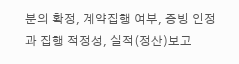분의 확정, 계약집행 여부, 증빙 인정과 집행 적정성, 실적(정산)보고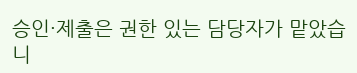승인·제출은 권한 있는 담당자가 맡았습니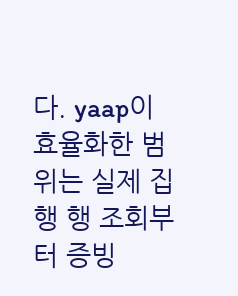다. yaap이 효율화한 범위는 실제 집행 행 조회부터 증빙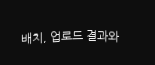배치, 업로드 결과와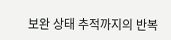보완 상태 추적까지의 반복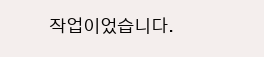작업이었습니다.